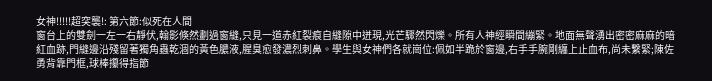女神!!!!!超突襲!: 第六節:似死在人間
窗台上的雙劍一左一右靜伏,翰影倏然劃過窗縫,只見一道赤紅裂痕自縫隙中迸現,光芒驟然閃爍。所有人神經瞬間繃緊。地面無聲湧出密密麻麻的暗紅血跡,門縫邊沿殘留著獨角蟲乾涸的黃色膿液,腥臭愈發濃烈刺鼻。學生與女神們各就崗位:佩如半跪於窗邊,右手手腕剛纏上止血布,尚未繫緊;陳佐勇背靠門框,球棒攥得指節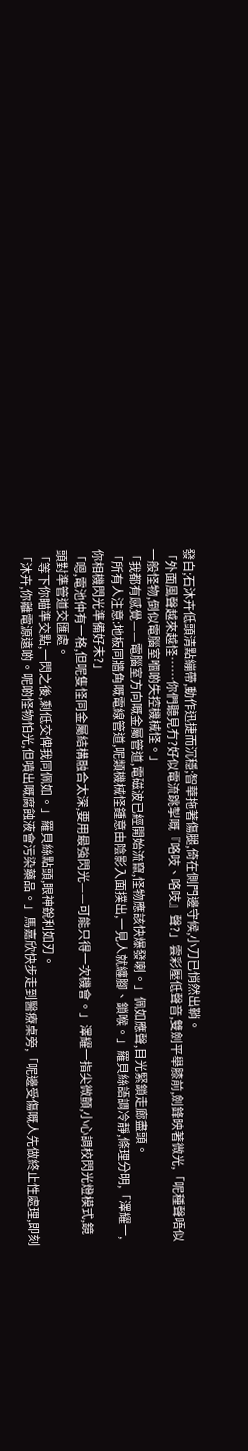發白;石沐卉低頭清點繃帶,動作迅捷而沉穩;智華拖著傷腿,倚在側門邊守候,小刀已悄然出鞘。
「外面風聲越來越怪……你們聽見冇?好似電流跳掣嘅『咯吱、咯吱』聲?」雲彩壓低聲音,雙劍平舉膝前,劍鋒映著微光,「呢種聲唔似一般怪物,倒似電腦室嗰啲失控機械怪。」
「我都有感覺——電腦室方向嘅金屬管道,電磁波已經開始流竄,怪物應該快爆發喇。」佩如應聲,目光緊鎖走廊盡頭。
「所有人注意:地板同牆角嘅電線管道,呢類機械怪鍾意由陰影入面撲出,一見人就纏腳、鎖喉。」羅貝絲語調冷靜,條理分明,「澤耀一,你相機閃光準備好未?」
「嗯,電池仲有一格,但呢隻怪同金屬結構融合太深,要用最強閃光——可能只得一次機會。」澤耀一指尖微顫,小心調校閃光燈模式,鏡頭對準管道交匯處。
「等下你瞄準交點,一閃之後,剩低交俾我同佩如。」羅貝絲點頭,眼神銳利如刃。
「沐卉,你離電源遠啲。呢啲怪物怕光,但噴出嘅腐蝕液會污染藥品。」馬嘉欣快步走到醫療桌旁,「呢邊受傷嘅人先做終止性處理,即刻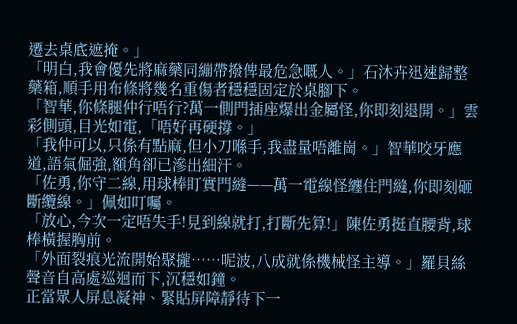遷去桌底遮掩。」
「明白,我會優先將麻藥同繃帶撥俾最危急嘅人。」石沐卉迅速歸整藥箱,順手用布條將幾名重傷者穩穩固定於桌腳下。
「智華,你條腿仲行唔行?萬一側門插座爆出金屬怪,你即刻退開。」雲彩側頭,目光如電,「唔好再硬撐。」
「我仲可以,只係有點麻,但小刀喺手,我盡量唔離崗。」智華咬牙應道,語氣倔強,額角卻已滲出細汗。
「佐勇,你守二線,用球棒盯實門縫——萬一電線怪纏住門縫,你即刻砸斷纜線。」佩如叮囑。
「放心,今次一定唔失手!見到線就打,打斷先算!」陳佐勇挺直腰背,球棒橫握胸前。
「外面裂痕光流開始聚攏……呢波,八成就係機械怪主導。」羅貝絲聲音自高處巡迴而下,沉穩如鐘。
正當眾人屏息凝神、緊貼屏障靜待下一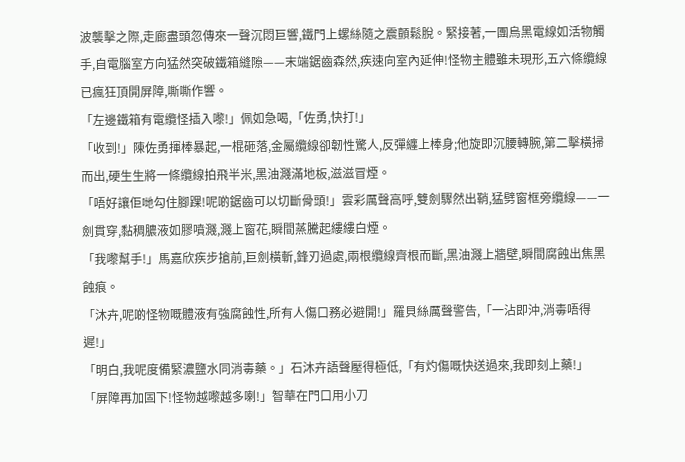波襲擊之際,走廊盡頭忽傳來一聲沉悶巨響,鐵門上螺絲隨之震顫鬆脫。緊接著,一團烏黑電線如活物觸手,自電腦室方向猛然突破鐵箱縫隙——末端鋸齒森然,疾速向室內延伸!怪物主體雖未現形,五六條纜線已瘋狂頂開屏障,嘶嘶作響。
「左邊鐵箱有電纜怪插入嚟!」佩如急喝,「佐勇,快打!」
「收到!」陳佐勇揮棒暴起,一棍砸落,金屬纜線卻韌性驚人,反彈纏上棒身;他旋即沉腰轉腕,第二擊橫掃而出,硬生生將一條纜線拍飛半米,黑油濺滿地板,滋滋冒煙。
「唔好讓佢哋勾住腳踝!呢啲鋸齒可以切斷骨頭!」雲彩厲聲高呼,雙劍驟然出鞘,猛劈窗框旁纜線——一劍貫穿,黏稠膿液如膠噴濺,濺上窗花,瞬間蒸騰起縷縷白煙。
「我嚟幫手!」馬嘉欣疾步搶前,巨劍橫斬,鋒刃過處,兩根纜線齊根而斷,黑油濺上牆壁,瞬間腐蝕出焦黑蝕痕。
「沐卉,呢啲怪物嘅體液有強腐蝕性,所有人傷口務必避開!」羅貝絲厲聲警告,「一沾即沖,消毒唔得遲!」
「明白,我呢度備緊濃鹽水同消毒藥。」石沐卉語聲壓得極低,「有灼傷嘅快送過來,我即刻上藥!」
「屏障再加固下!怪物越嚟越多喇!」智華在門口用小刀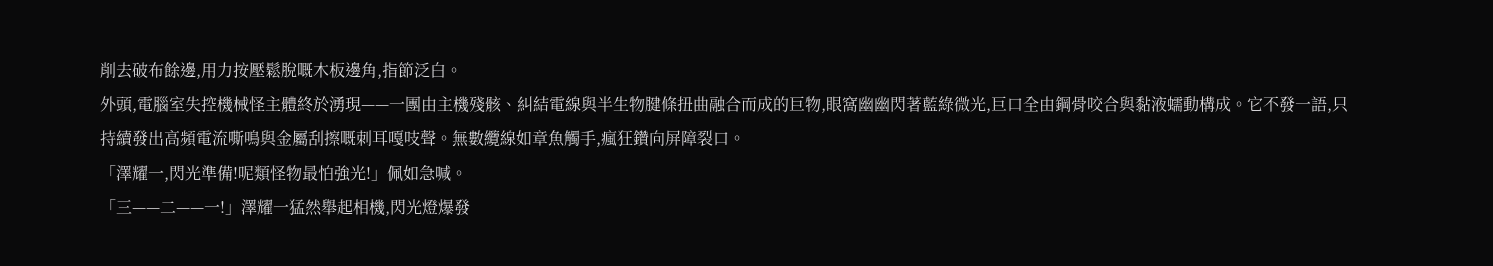削去破布餘邊,用力按壓鬆脫嘅木板邊角,指節泛白。
外頭,電腦室失控機械怪主體終於湧現——一團由主機殘骸、糾結電線與半生物腱條扭曲融合而成的巨物,眼窩幽幽閃著藍綠微光,巨口全由鋼骨咬合與黏液蠕動構成。它不發一語,只持續發出高頻電流嘶鳴與金屬刮擦嘅刺耳嘎吱聲。無數纜線如章魚觸手,瘋狂鑽向屏障裂口。
「澤耀一,閃光準備!呢類怪物最怕強光!」佩如急喊。
「三——二——一!」澤耀一猛然舉起相機,閃光燈爆發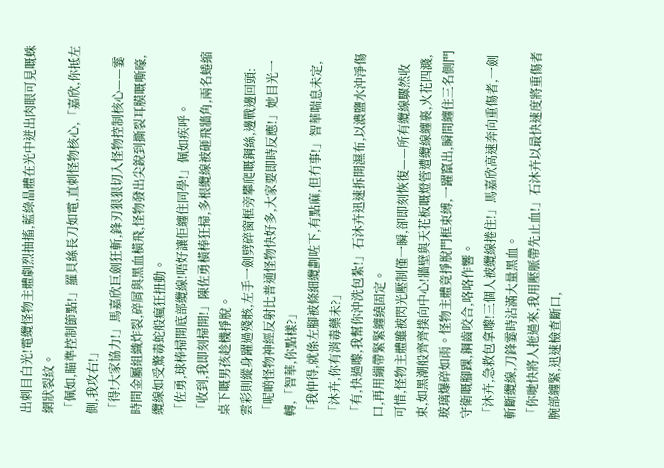出刺目白光!電纜怪物主體劇烈抽搐,藍綠晶體在光中迸出肉眼可見嘅蛛網狀裂紋。
「佩如,瞄準控制節點!」羅貝絲長刀如電,直刺怪物核心,「嘉欣,你抵左側,我攻右!」
「得!大家協力!」馬嘉欣巨劍狂斬,鋒刃狠狠切入怪物控制核心——霎時間金屬組織炸裂,碎屑與黑血橫飛,怪物發出尖銳到撕裂耳膜嘅嘶嚎,纜線如受驚毒蛇般瘋狂扭動。
「佐勇,球棒掃開底部纜線!唔好讓佢纏住同學!」佩如疾呼。
「收到,我即刻掃開!」陳佐勇橫棒狂掃,多根纜線被砸飛牆角,兩名蜷縮桌下嘅男孩趁機掙脫。
雲彩則縱身躍過殘骸,左手一劍劈碎窗框旁攀爬嘅鋼絲,邊戰邊回頭:「呢啲怪物神經反射比普通怪物快好多,大家要即時反應!」她目光一轉,「智華,你點樣?」
「我仲得,就係左腳被條細纜劃咗下,有點麻,但冇事!」智華喘息未定,「沐卉,你有消毒藥未?」
「有,快過嚟,我幫你沖洗包紮!」石沐卉迅速拆開濕布,以濃鹽水沖淨傷口,再用繃帶緊緊纏繞固定。
可惜,怪物主體雖被閃光壓制僅一瞬,卻即刻恢復——所有纜線驟然收束,如黑潮般齊齊撲向中心!牆壁與天花板嘅燈管遭纜線纏裹,火花四濺,玻璃爆碎如雨。怪物主體竟掙脫門框束縛,一躍竄出,瞬間纏住三名側門守衛嘅腳踝,鋼齒咬合,咯咯作響。
「沐卉,急救包拿嚟!三個人被纜線捲住!」馬嘉欣高速奔向重傷者,一劍斬斷纜線,刀鋒霎時沾滿大量黑血。
「你哋快將人拖過來,我用壓脈帶先止血!」石沐卉以最快速度將重傷者腕部纏緊,迅速檢查斷口,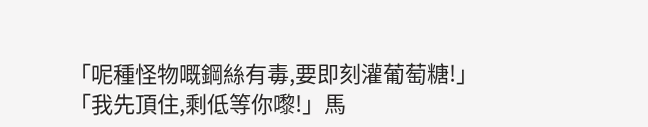「呢種怪物嘅鋼絲有毒,要即刻灌葡萄糖!」
「我先頂住,剩低等你嚟!」馬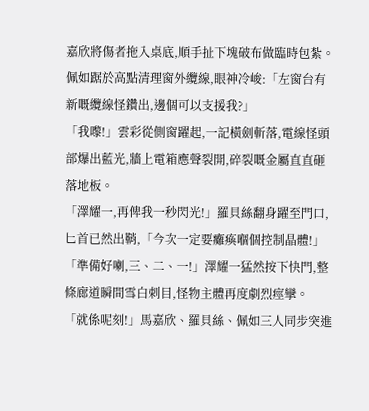嘉欣將傷者拖入桌底,順手扯下塊破布做臨時包紮。
佩如踞於高點清理窗外纜線,眼神冷峻:「左窗台有新嘅纜線怪鑽出,邊個可以支援我?」
「我嚟!」雲彩從側窗躍起,一記橫劍斬落,電線怪頭部爆出藍光,牆上電箱應聲裂開,碎裂嘅金屬直直砸落地板。
「澤耀一,再俾我一秒閃光!」羅貝絲翻身躍至門口,匕首已然出鞘,「今次一定要癱瘓嗰個控制晶體!」
「準備好喇,三、二、一!」澤耀一猛然按下快門,整條廊道瞬間雪白刺目,怪物主體再度劇烈痙攣。
「就係呢刻!」馬嘉欣、羅貝絲、佩如三人同步突進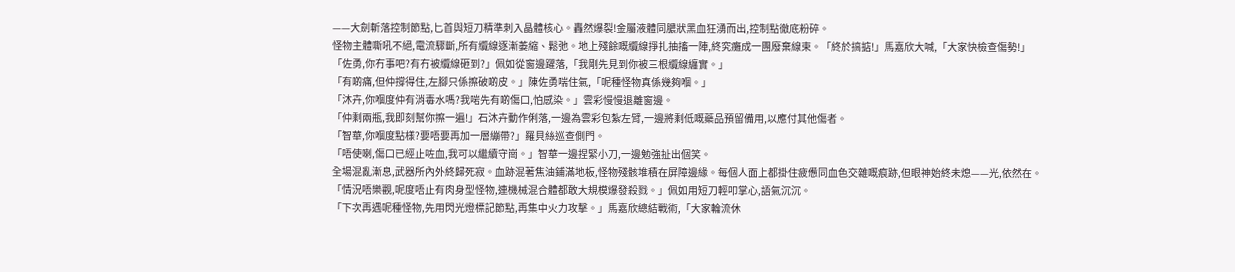——大劍斬落控制節點,匕首與短刀精準刺入晶體核心。轟然爆裂!金屬液體同膿狀黑血狂湧而出,控制點徹底粉碎。
怪物主體嘶吼不絕,電流驟斷,所有纜線逐漸萎縮、鬆弛。地上殘餘嘅纜線掙扎抽搐一陣,終究癱成一團廢棄線束。「終於搞掂!」馬嘉欣大喊,「大家快檢查傷勢!」
「佐勇,你冇事吧?有冇被纜線砸到?」佩如從窗邊躍落,「我剛先見到你被三根纜線纏實。」
「有啲痛,但仲撐得住,左腳只係擦破啲皮。」陳佐勇喘住氣,「呢種怪物真係幾夠嗰。」
「沐卉,你嗰度仲有消毒水嗎?我啱先有啲傷口,怕感染。」雲彩慢慢退離窗邊。
「仲剩兩瓶,我即刻幫你擦一遍!」石沐卉動作俐落,一邊為雲彩包紮左臂,一邊將剩低嘅藥品預留備用,以應付其他傷者。
「智華,你嗰度點樣?要唔要再加一層繃帶?」羅貝絲巡查側門。
「唔使喇,傷口已經止咗血,我可以繼續守崗。」智華一邊捏緊小刀,一邊勉強扯出個笑。
全場混亂漸息,武器所內外終歸死寂。血跡混著焦油鋪滿地板,怪物殘骸堆積在屏障邊緣。每個人面上都掛住疲憊同血色交雜嘅痕跡,但眼神始終未熄——光,依然在。
「情況唔樂觀,呢度唔止有肉身型怪物,連機械混合體都敢大規模爆發殺戮。」佩如用短刀輕叩掌心,語氣沉沉。
「下次再遇呢種怪物,先用閃光燈標記節點,再集中火力攻擊。」馬嘉欣總結戰術,「大家輪流休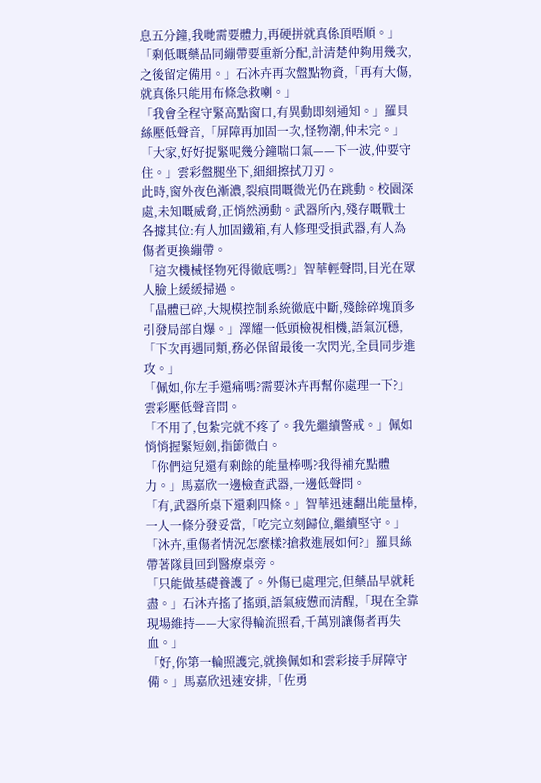息五分鐘,我哋需要體力,再硬拼就真係頂唔順。」
「剩低嘅藥品同繃帶要重新分配,計清楚仲夠用幾次,之後留定備用。」石沐卉再次盤點物資,「再有大傷,就真係只能用布條急救喇。」
「我會全程守緊高點窗口,有異動即刻通知。」羅貝絲壓低聲音,「屏障再加固一次,怪物潮,仲未完。」
「大家,好好捉緊呢幾分鐘喘口氣——下一波,仲要守住。」雲彩盤腿坐下,細細擦拭刀刃。
此時,窗外夜色漸濃,裂痕間嘅微光仍在跳動。校園深處,未知嘅威脅,正悄然湧動。武器所內,殘存嘅戰士各據其位:有人加固鐵箱,有人修理受損武器,有人為傷者更換繃帶。
「這次機械怪物死得徹底嗎?」智華輕聲問,目光在眾人臉上緩緩掃過。
「晶體已碎,大規模控制系統徹底中斷,殘餘碎塊頂多引發局部自爆。」澤耀一低頭檢視相機,語氣沉穩,「下次再遇同類,務必保留最後一次閃光,全員同步進攻。」
「佩如,你左手還痛嗎?需要沐卉再幫你處理一下?」雲彩壓低聲音問。
「不用了,包紮完就不疼了。我先繼續警戒。」佩如悄悄握緊短劍,指節微白。
「你們這兒還有剩餘的能量棒嗎?我得補充點體力。」馬嘉欣一邊檢查武器,一邊低聲問。
「有,武器所桌下還剩四條。」智華迅速翻出能量棒,一人一條分發妥當,「吃完立刻歸位,繼續堅守。」
「沐卉,重傷者情況怎麼樣?搶救進展如何?」羅貝絲帶著隊員回到醫療桌旁。
「只能做基礎養護了。外傷已處理完,但藥品早就耗盡。」石沐卉搖了搖頭,語氣疲憊而清醒,「現在全靠現場維持——大家得輪流照看,千萬別讓傷者再失血。」
「好,你第一輪照護完,就換佩如和雲彩接手屏障守備。」馬嘉欣迅速安排,「佐勇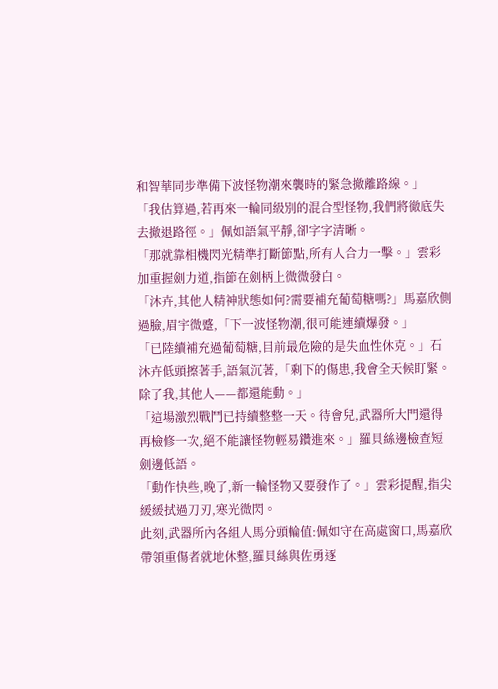和智華同步準備下波怪物潮來襲時的緊急撤離路線。」
「我估算過,若再來一輪同級別的混合型怪物,我們將徹底失去撤退路徑。」佩如語氣平靜,卻字字清晰。
「那就靠相機閃光精準打斷節點,所有人合力一擊。」雲彩加重握劍力道,指節在劍柄上微微發白。
「沐卉,其他人精神狀態如何?需要補充葡萄糖嗎?」馬嘉欣側過臉,眉宇微蹙,「下一波怪物潮,很可能連續爆發。」
「已陸續補充過葡萄糖,目前最危險的是失血性休克。」石沐卉低頭擦著手,語氣沉著,「剩下的傷患,我會全天候盯緊。除了我,其他人——都還能動。」
「這場激烈戰鬥已持續整整一天。待會兒,武器所大門還得再檢修一次,絕不能讓怪物輕易鑽進來。」羅貝絲邊檢查短劍邊低語。
「動作快些,晚了,新一輪怪物又要發作了。」雲彩提醒,指尖緩緩拭過刀刃,寒光微閃。
此刻,武器所內各組人馬分頭輪值:佩如守在高處窗口,馬嘉欣帶領重傷者就地休整,羅貝絲與佐勇逐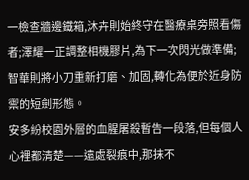一檢查牆邊鐵箱,沐卉則始終守在醫療桌旁照看傷者;澤耀一正調整相機膠片,為下一次閃光做準備;智華則將小刀重新打磨、加固,轉化為便於近身防禦的短劍形態。
安多紛校園外層的血腥屠殺暫告一段落,但每個人心裡都清楚——遠處裂痕中,那抹不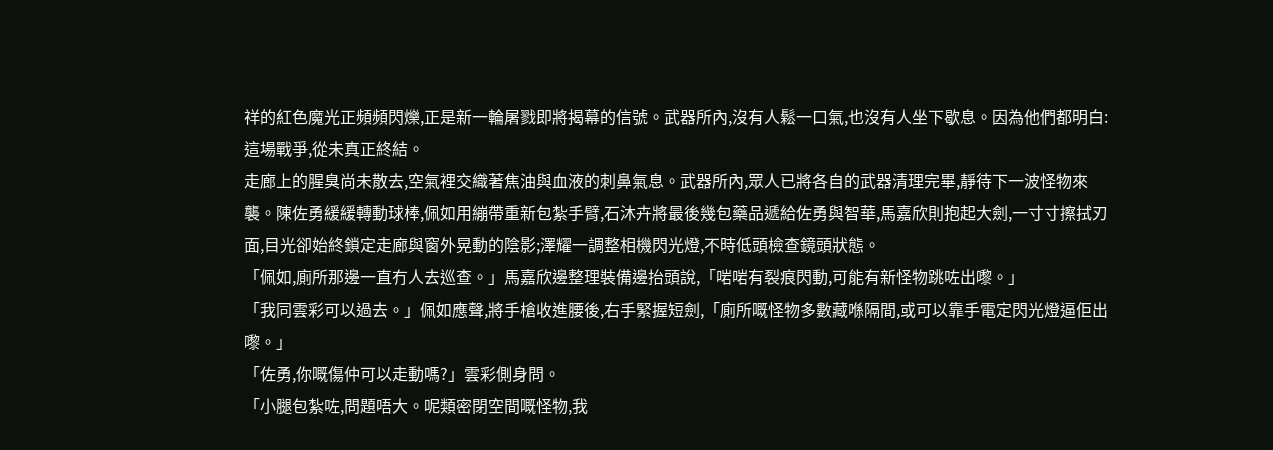祥的紅色魔光正頻頻閃爍,正是新一輪屠戮即將揭幕的信號。武器所內,沒有人鬆一口氣,也沒有人坐下歇息。因為他們都明白:這場戰爭,從未真正終結。
走廊上的腥臭尚未散去,空氣裡交織著焦油與血液的刺鼻氣息。武器所內,眾人已將各自的武器清理完畢,靜待下一波怪物來襲。陳佐勇緩緩轉動球棒,佩如用繃帶重新包紮手臂,石沐卉將最後幾包藥品遞給佐勇與智華,馬嘉欣則抱起大劍,一寸寸擦拭刃面,目光卻始終鎖定走廊與窗外晃動的陰影;澤耀一調整相機閃光燈,不時低頭檢查鏡頭狀態。
「佩如,廁所那邊一直冇人去巡查。」馬嘉欣邊整理裝備邊抬頭說,「啱啱有裂痕閃動,可能有新怪物跳咗出嚟。」
「我同雲彩可以過去。」佩如應聲,將手槍收進腰後,右手緊握短劍,「廁所嘅怪物多數藏喺隔間,或可以靠手電定閃光燈逼佢出嚟。」
「佐勇,你嘅傷仲可以走動嗎?」雲彩側身問。
「小腿包紮咗,問題唔大。呢類密閉空間嘅怪物,我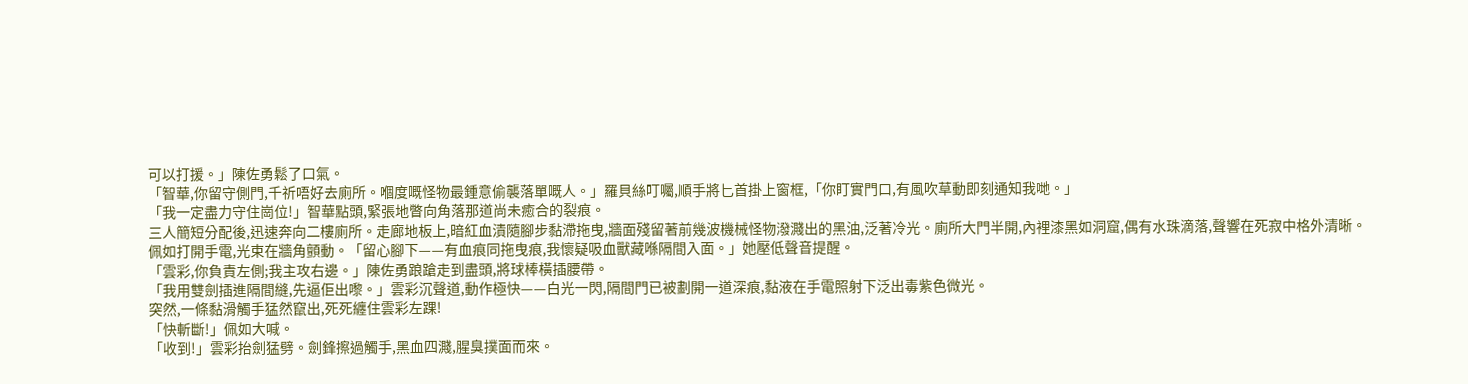可以打援。」陳佐勇鬆了口氣。
「智華,你留守側門,千祈唔好去廁所。嗰度嘅怪物最鍾意偷襲落單嘅人。」羅貝絲叮囑,順手將匕首掛上窗框,「你盯實門口,有風吹草動即刻通知我哋。」
「我一定盡力守住崗位!」智華點頭,緊張地瞥向角落那道尚未癒合的裂痕。
三人簡短分配後,迅速奔向二樓廁所。走廊地板上,暗紅血漬隨腳步黏滯拖曳,牆面殘留著前幾波機械怪物潑濺出的黑油,泛著冷光。廁所大門半開,內裡漆黑如洞窟,偶有水珠滴落,聲響在死寂中格外清晰。
佩如打開手電,光束在牆角顫動。「留心腳下——有血痕同拖曳痕,我懷疑吸血獸藏喺隔間入面。」她壓低聲音提醒。
「雲彩,你負責左側;我主攻右邊。」陳佐勇踉蹌走到盡頭,將球棒橫插腰帶。
「我用雙劍插進隔間縫,先逼佢出嚟。」雲彩沉聲道,動作極快——白光一閃,隔間門已被劃開一道深痕,黏液在手電照射下泛出毒紫色微光。
突然,一條黏滑觸手猛然竄出,死死纏住雲彩左踝!
「快斬斷!」佩如大喊。
「收到!」雲彩抬劍猛劈。劍鋒擦過觸手,黑血四濺,腥臭撲面而來。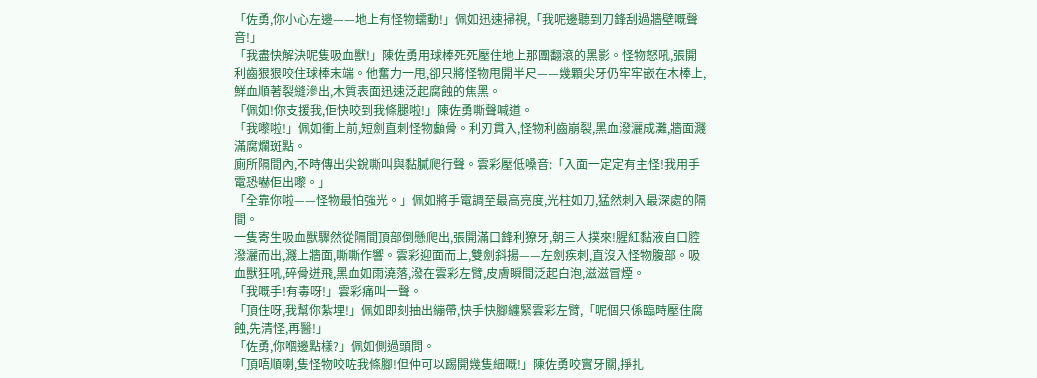「佐勇,你小心左邊——地上有怪物蠕動!」佩如迅速掃視,「我呢邊聽到刀鋒刮過牆壁嘅聲音!」
「我盡快解決呢隻吸血獸!」陳佐勇用球棒死死壓住地上那團翻滾的黑影。怪物怒吼,張開利齒狠狠咬住球棒末端。他奮力一甩,卻只將怪物甩開半尺——幾顆尖牙仍牢牢嵌在木棒上,鮮血順著裂縫滲出,木質表面迅速泛起腐蝕的焦黑。
「佩如!你支援我,佢快咬到我條腿啦!」陳佐勇嘶聲喊道。
「我嚟啦!」佩如衝上前,短劍直刺怪物顱骨。利刃貫入,怪物利齒崩裂,黑血潑灑成灘,牆面濺滿腐爛斑點。
廁所隔間內,不時傳出尖銳嘶叫與黏膩爬行聲。雲彩壓低嗓音:「入面一定定有主怪!我用手電恐嚇佢出嚟。」
「全靠你啦——怪物最怕強光。」佩如將手電調至最高亮度,光柱如刀,猛然刺入最深處的隔間。
一隻寄生吸血獸驟然從隔間頂部倒懸爬出,張開滿口鋒利獠牙,朝三人撲來!腥紅黏液自口腔潑灑而出,濺上牆面,嘶嘶作響。雲彩迎面而上,雙劍斜揚——左劍疾刺,直沒入怪物腹部。吸血獸狂吼,碎骨迸飛,黑血如雨澆落,潑在雲彩左臂,皮膚瞬間泛起白泡,滋滋冒煙。
「我嘅手!有毒呀!」雲彩痛叫一聲。
「頂住呀,我幫你紮埋!」佩如即刻抽出繃帶,快手快腳纏緊雲彩左臂,「呢個只係臨時壓住腐蝕,先清怪,再醫!」
「佐勇,你嗰邊點樣?」佩如側過頭問。
「頂唔順喇,隻怪物咬咗我條腳!但仲可以踢開幾隻細嘅!」陳佐勇咬實牙關,掙扎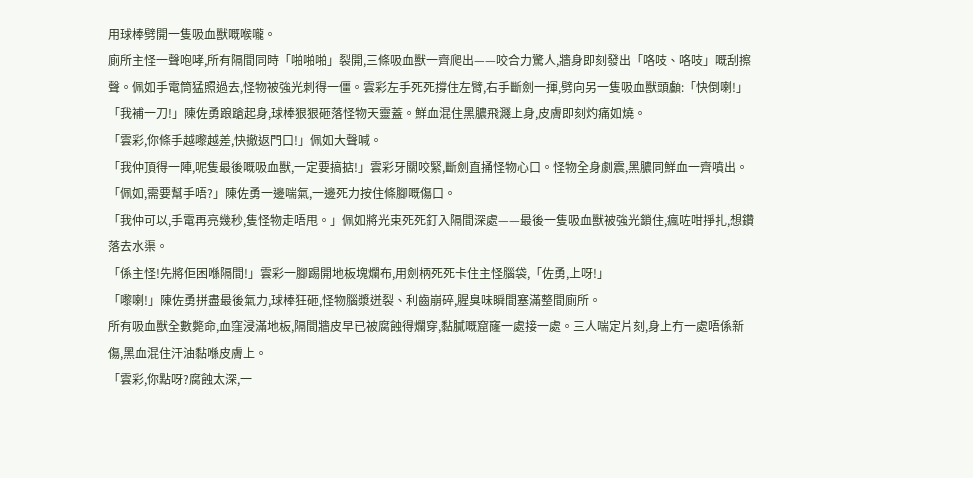用球棒劈開一隻吸血獸嘅喉嚨。
廁所主怪一聲咆哮,所有隔間同時「啪啪啪」裂開,三條吸血獸一齊爬出——咬合力驚人,牆身即刻發出「咯吱、咯吱」嘅刮擦聲。佩如手電筒猛照過去,怪物被強光刺得一僵。雲彩左手死死撐住左臂,右手斷劍一揮,劈向另一隻吸血獸頭顱:「快倒喇!」
「我補一刀!」陳佐勇踉蹌起身,球棒狠狠砸落怪物天靈蓋。鮮血混住黑膿飛濺上身,皮膚即刻灼痛如燒。
「雲彩,你條手越嚟越差,快撤返門口!」佩如大聲喊。
「我仲頂得一陣,呢隻最後嘅吸血獸,一定要搞掂!」雲彩牙關咬緊,斷劍直捅怪物心口。怪物全身劇震,黑膿同鮮血一齊噴出。
「佩如,需要幫手唔?」陳佐勇一邊喘氣,一邊死力按住條腳嘅傷口。
「我仲可以,手電再亮幾秒,隻怪物走唔甩。」佩如將光束死死釘入隔間深處——最後一隻吸血獸被強光鎖住,瘋咗咁掙扎,想鑽落去水渠。
「係主怪!先將佢困喺隔間!」雲彩一腳踢開地板塊爛布,用劍柄死死卡住主怪腦袋,「佐勇,上呀!」
「嚟喇!」陳佐勇拼盡最後氣力,球棒狂砸,怪物腦漿迸裂、利齒崩碎,腥臭味瞬間塞滿整間廁所。
所有吸血獸全數斃命,血窪浸滿地板,隔間牆皮早已被腐蝕得爛穿,黏膩嘅窟窿一處接一處。三人喘定片刻,身上冇一處唔係新傷,黑血混住汗油黏喺皮膚上。
「雲彩,你點呀?腐蝕太深,一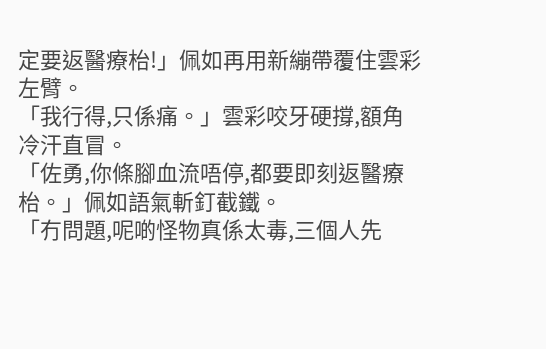定要返醫療枱!」佩如再用新繃帶覆住雲彩左臂。
「我行得,只係痛。」雲彩咬牙硬撐,額角冷汗直冒。
「佐勇,你條腳血流唔停,都要即刻返醫療枱。」佩如語氣斬釘截鐵。
「冇問題,呢啲怪物真係太毒,三個人先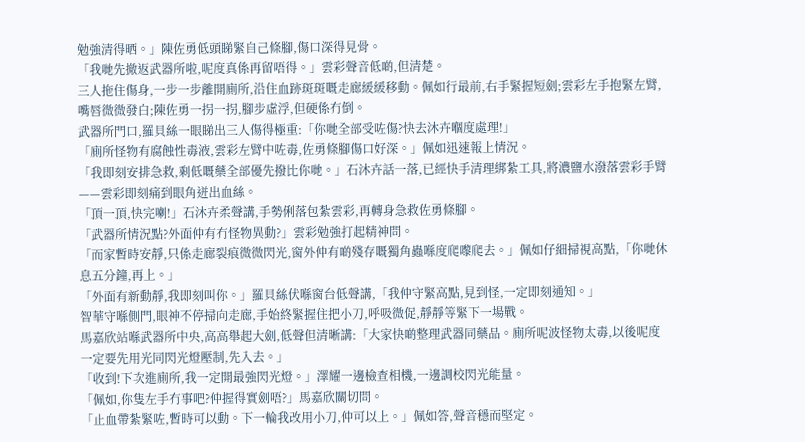勉強清得晒。」陳佐勇低頭睇緊自己條腳,傷口深得見骨。
「我哋先撤返武器所啦,呢度真係再留唔得。」雲彩聲音低啲,但清楚。
三人拖住傷身,一步一步離開廁所,沿住血跡斑斑嘅走廊緩緩移動。佩如行最前,右手緊握短劍;雲彩左手抱緊左臂,嘴唇微微發白;陳佐勇一拐一拐,腳步虛浮,但硬係冇倒。
武器所門口,羅貝絲一眼睇出三人傷得極重:「你哋全部受咗傷?快去沐卉嗰度處理!」
「廁所怪物有腐蝕性毒液,雲彩左臂中咗毒,佐勇條腳傷口好深。」佩如迅速報上情況。
「我即刻安排急救,剩低嘅藥全部優先撥比你哋。」石沐卉話一落,已經快手清理綁紮工具,將濃鹽水潑落雲彩手臂——雲彩即刻痛到眼角迸出血絲。
「頂一頂,快完喇!」石沐卉柔聲講,手勢俐落包紮雲彩,再轉身急救佐勇條腳。
「武器所情況點?外面仲有冇怪物異動?」雲彩勉強打起精神問。
「而家暫時安靜,只係走廊裂痕微微閃光,窗外仲有啲殘存嘅獨角蟲喺度爬嚟爬去。」佩如仔細掃視高點,「你哋休息五分鐘,再上。」
「外面有新動靜,我即刻叫你。」羅貝絲伏喺窗台低聲講,「我仲守緊高點,見到怪,一定即刻通知。」
智華守喺側門,眼神不停掃向走廊,手始終緊握住把小刀,呼吸微促,靜靜等緊下一場戰。
馬嘉欣站喺武器所中央,高高舉起大劍,低聲但清晰講:「大家快啲整理武器同藥品。廁所呢波怪物太毒,以後呢度一定要先用光同閃光燈壓制,先入去。」
「收到!下次進廁所,我一定開最強閃光燈。」澤耀一邊檢查相機,一邊調校閃光能量。
「佩如,你隻左手冇事吧?仲握得實劍唔?」馬嘉欣關切問。
「止血帶紮緊咗,暫時可以動。下一輪我改用小刀,仲可以上。」佩如答,聲音穩而堅定。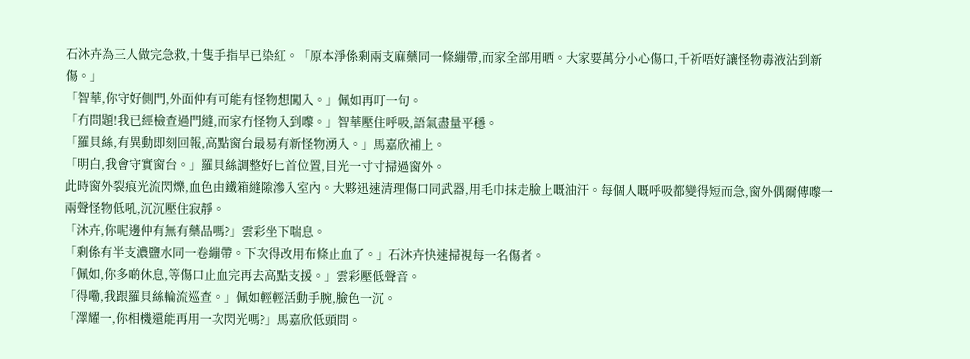石沐卉為三人做完急救,十隻手指早已染紅。「原本淨係剩兩支麻藥同一條繃帶,而家全部用晒。大家要萬分小心傷口,千祈唔好讓怪物毒液沾到新傷。」
「智華,你守好側門,外面仲有可能有怪物想闖入。」佩如再叮一句。
「冇問題!我已經檢查過門縫,而家冇怪物入到嚟。」智華壓住呼吸,語氣盡量平穩。
「羅貝絲,有異動即刻回報,高點窗台最易有新怪物湧入。」馬嘉欣補上。
「明白,我會守實窗台。」羅貝絲調整好匕首位置,目光一寸寸掃過窗外。
此時窗外裂痕光流閃爍,血色由鐵箱縫隙滲入室內。大夥迅速清理傷口同武器,用毛巾抹走臉上嘅油汗。每個人嘅呼吸都變得短而急,窗外偶爾傳嚟一兩聲怪物低吼,沉沉壓住寂靜。
「沐卉,你呢邊仲有無有藥品嗎?」雲彩坐下喘息。
「剩係有半支濃鹽水同一卷繃帶。下次得改用布條止血了。」石沐卉快速掃視每一名傷者。
「佩如,你多啲休息,等傷口止血完再去高點支援。」雲彩壓低聲音。
「得嘞,我跟羅貝絲輪流巡查。」佩如輕輕活動手腕,臉色一沉。
「澤耀一,你相機還能再用一次閃光嗎?」馬嘉欣低頭問。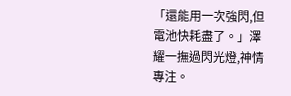「還能用一次強閃,但電池快耗盡了。」澤耀一撫過閃光燈,神情專注。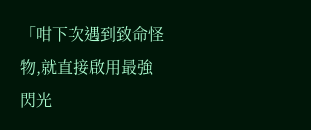「咁下次遇到致命怪物,就直接啟用最強閃光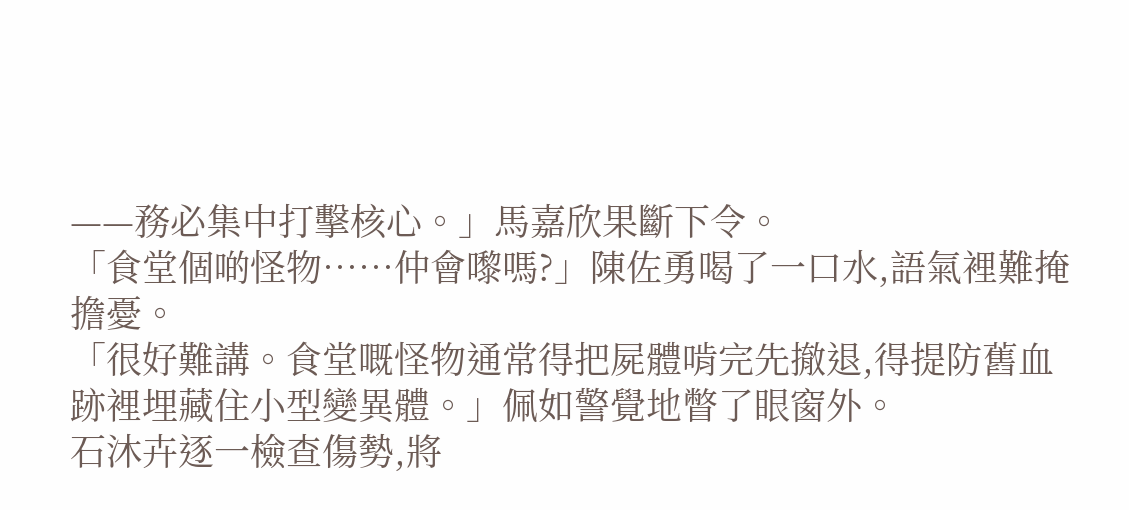——務必集中打擊核心。」馬嘉欣果斷下令。
「食堂個啲怪物……仲會嚟嗎?」陳佐勇喝了一口水,語氣裡難掩擔憂。
「很好難講。食堂嘅怪物通常得把屍體啃完先撤退,得提防舊血跡裡埋藏住小型變異體。」佩如警覺地瞥了眼窗外。
石沐卉逐一檢查傷勢,將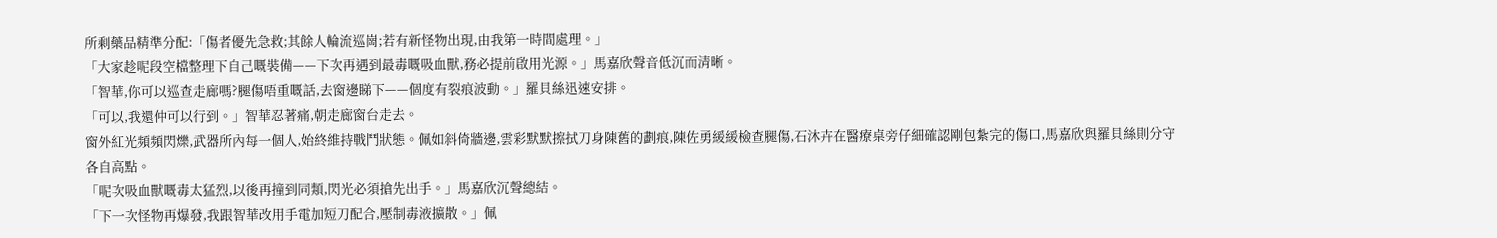所剩藥品精準分配:「傷者優先急救;其餘人輪流巡崗;若有新怪物出現,由我第一時間處理。」
「大家趁呢段空檔整理下自己嘅裝備——下次再遇到最毒嘅吸血獸,務必提前啟用光源。」馬嘉欣聲音低沉而清晰。
「智華,你可以巡查走廊嗎?腿傷唔重嘅話,去窗邊睇下——個度有裂痕波動。」羅貝絲迅速安排。
「可以,我還仲可以行到。」智華忍著痛,朝走廊窗台走去。
窗外紅光頻頻閃爍,武器所內每一個人,始終維持戰鬥狀態。佩如斜倚牆邊,雲彩默默擦拭刀身陳舊的劃痕,陳佐勇緩緩檢查腿傷,石沐卉在醫療桌旁仔細確認剛包紮完的傷口,馬嘉欣與羅貝絲則分守各自高點。
「呢次吸血獸嘅毒太猛烈,以後再撞到同類,閃光必須搶先出手。」馬嘉欣沉聲總結。
「下一次怪物再爆發,我跟智華改用手電加短刀配合,壓制毒液擴散。」佩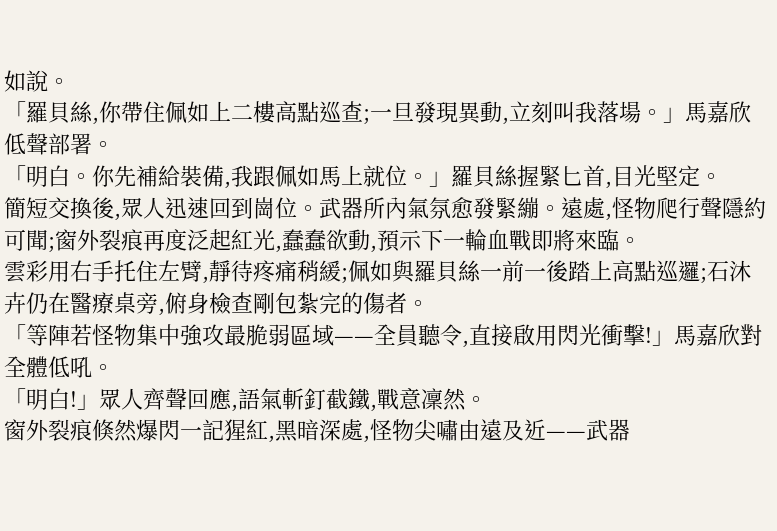如說。
「羅貝絲,你帶住佩如上二樓高點巡查;一旦發現異動,立刻叫我落場。」馬嘉欣低聲部署。
「明白。你先補給裝備,我跟佩如馬上就位。」羅貝絲握緊匕首,目光堅定。
簡短交換後,眾人迅速回到崗位。武器所內氣氛愈發緊繃。遠處,怪物爬行聲隱約可聞;窗外裂痕再度泛起紅光,蠢蠢欲動,預示下一輪血戰即將來臨。
雲彩用右手托住左臂,靜待疼痛稍緩;佩如與羅貝絲一前一後踏上高點巡邏;石沐卉仍在醫療桌旁,俯身檢查剛包紮完的傷者。
「等陣若怪物集中強攻最脆弱區域——全員聽令,直接啟用閃光衝擊!」馬嘉欣對全體低吼。
「明白!」眾人齊聲回應,語氣斬釘截鐵,戰意凜然。
窗外裂痕倏然爆閃一記猩紅,黑暗深處,怪物尖嘯由遠及近——武器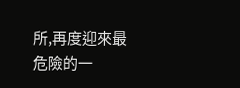所,再度迎來最危險的一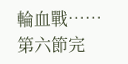輪血戰……
第六節完